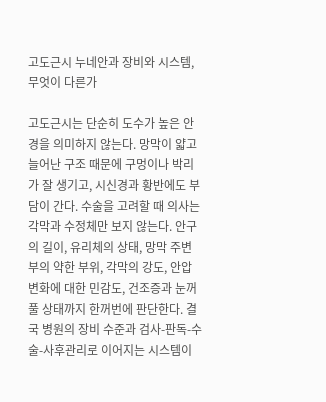고도근시 누네안과 장비와 시스템, 무엇이 다른가

고도근시는 단순히 도수가 높은 안경을 의미하지 않는다. 망막이 얇고 늘어난 구조 때문에 구멍이나 박리가 잘 생기고, 시신경과 황반에도 부담이 간다. 수술을 고려할 때 의사는 각막과 수정체만 보지 않는다. 안구의 길이, 유리체의 상태, 망막 주변부의 약한 부위, 각막의 강도, 안압 변화에 대한 민감도, 건조증과 눈꺼풀 상태까지 한꺼번에 판단한다. 결국 병원의 장비 수준과 검사-판독-수술-사후관리로 이어지는 시스템이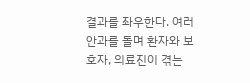결과를 좌우한다. 여러 안과를 돌며 환자와 보호자, 의료진이 겪는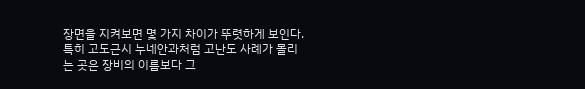장면을 지켜보면 몇 가지 차이가 뚜렷하게 보인다. 특히 고도근시 누네안과처럼 고난도 사례가 몰리는 곳은 장비의 이름보다 그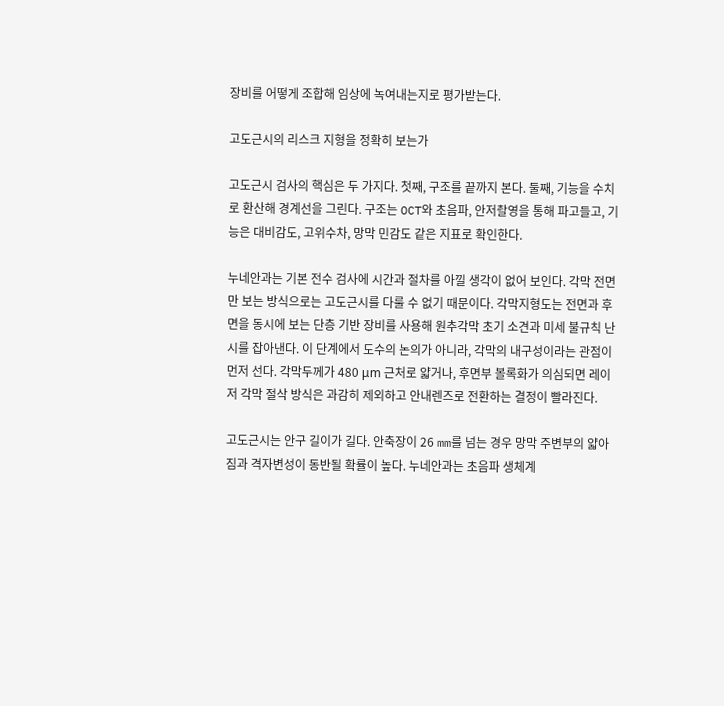장비를 어떻게 조합해 임상에 녹여내는지로 평가받는다.

고도근시의 리스크 지형을 정확히 보는가

고도근시 검사의 핵심은 두 가지다. 첫째, 구조를 끝까지 본다. 둘째, 기능을 수치로 환산해 경계선을 그린다. 구조는 OCT와 초음파, 안저촬영을 통해 파고들고, 기능은 대비감도, 고위수차, 망막 민감도 같은 지표로 확인한다.

누네안과는 기본 전수 검사에 시간과 절차를 아낄 생각이 없어 보인다. 각막 전면만 보는 방식으로는 고도근시를 다룰 수 없기 때문이다. 각막지형도는 전면과 후면을 동시에 보는 단층 기반 장비를 사용해 원추각막 초기 소견과 미세 불규칙 난시를 잡아낸다. 이 단계에서 도수의 논의가 아니라, 각막의 내구성이라는 관점이 먼저 선다. 각막두께가 480 μm 근처로 얇거나, 후면부 볼록화가 의심되면 레이저 각막 절삭 방식은 과감히 제외하고 안내렌즈로 전환하는 결정이 빨라진다.

고도근시는 안구 길이가 길다. 안축장이 26 mm를 넘는 경우 망막 주변부의 얇아짐과 격자변성이 동반될 확률이 높다. 누네안과는 초음파 생체계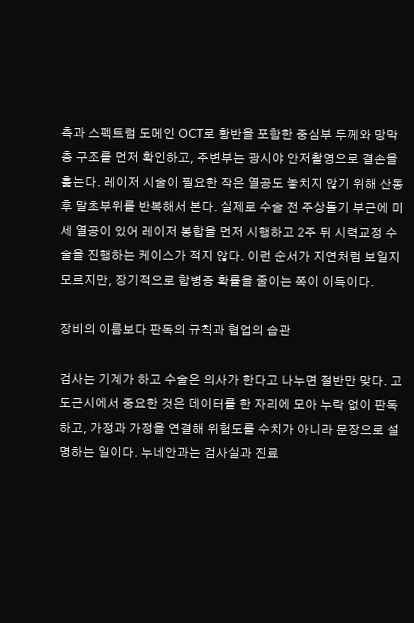측과 스펙트럼 도메인 OCT로 황반을 포함한 중심부 두께와 망막층 구조를 먼저 확인하고, 주변부는 광시야 안저촬영으로 결손을 훑는다. 레이저 시술이 필요한 작은 열공도 놓치지 않기 위해 산동 후 말초부위를 반복해서 본다. 실제로 수술 전 주상돌기 부근에 미세 열공이 있어 레이저 봉합을 먼저 시행하고 2주 뒤 시력교정 수술을 진행하는 케이스가 적지 않다. 이런 순서가 지연처럼 보일지 모르지만, 장기적으로 합병증 확률을 줄이는 쪽이 이득이다.

장비의 이름보다 판독의 규칙과 협업의 습관

검사는 기계가 하고 수술은 의사가 한다고 나누면 절반만 맞다. 고도근시에서 중요한 것은 데이터를 한 자리에 모아 누락 없이 판독하고, 가정과 가정을 연결해 위험도를 수치가 아니라 문장으로 설명하는 일이다. 누네안과는 검사실과 진료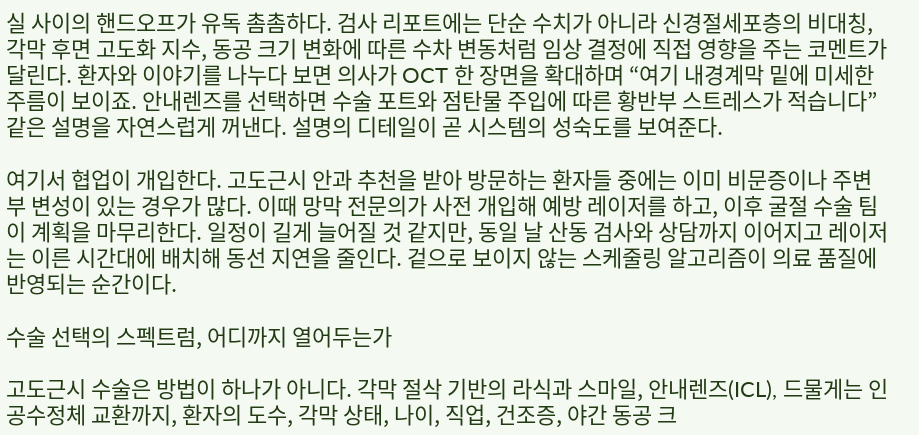실 사이의 핸드오프가 유독 촘촘하다. 검사 리포트에는 단순 수치가 아니라 신경절세포층의 비대칭, 각막 후면 고도화 지수, 동공 크기 변화에 따른 수차 변동처럼 임상 결정에 직접 영향을 주는 코멘트가 달린다. 환자와 이야기를 나누다 보면 의사가 OCT 한 장면을 확대하며 “여기 내경계막 밑에 미세한 주름이 보이죠. 안내렌즈를 선택하면 수술 포트와 점탄물 주입에 따른 황반부 스트레스가 적습니다” 같은 설명을 자연스럽게 꺼낸다. 설명의 디테일이 곧 시스템의 성숙도를 보여준다.

여기서 협업이 개입한다. 고도근시 안과 추천을 받아 방문하는 환자들 중에는 이미 비문증이나 주변부 변성이 있는 경우가 많다. 이때 망막 전문의가 사전 개입해 예방 레이저를 하고, 이후 굴절 수술 팀이 계획을 마무리한다. 일정이 길게 늘어질 것 같지만, 동일 날 산동 검사와 상담까지 이어지고 레이저는 이른 시간대에 배치해 동선 지연을 줄인다. 겉으로 보이지 않는 스케줄링 알고리즘이 의료 품질에 반영되는 순간이다.

수술 선택의 스펙트럼, 어디까지 열어두는가

고도근시 수술은 방법이 하나가 아니다. 각막 절삭 기반의 라식과 스마일, 안내렌즈(ICL), 드물게는 인공수정체 교환까지, 환자의 도수, 각막 상태, 나이, 직업, 건조증, 야간 동공 크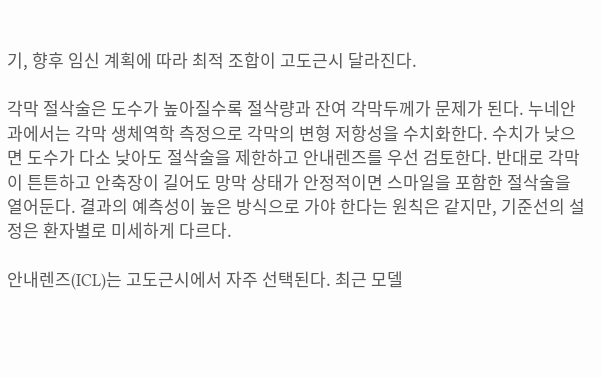기, 향후 임신 계획에 따라 최적 조합이 고도근시 달라진다.

각막 절삭술은 도수가 높아질수록 절삭량과 잔여 각막두께가 문제가 된다. 누네안과에서는 각막 생체역학 측정으로 각막의 변형 저항성을 수치화한다. 수치가 낮으면 도수가 다소 낮아도 절삭술을 제한하고 안내렌즈를 우선 검토한다. 반대로 각막이 튼튼하고 안축장이 길어도 망막 상태가 안정적이면 스마일을 포함한 절삭술을 열어둔다. 결과의 예측성이 높은 방식으로 가야 한다는 원칙은 같지만, 기준선의 설정은 환자별로 미세하게 다르다.

안내렌즈(ICL)는 고도근시에서 자주 선택된다. 최근 모델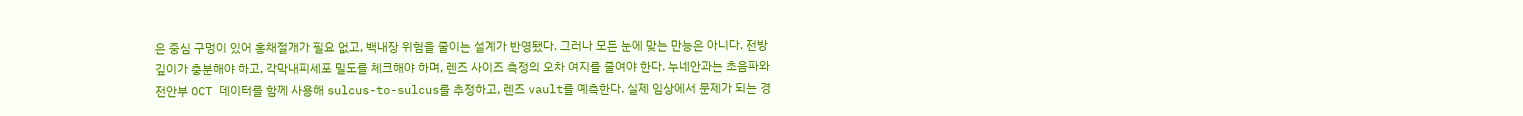은 중심 구멍이 있어 홍채절개가 필요 없고, 백내장 위험을 줄이는 설계가 반영됐다. 그러나 모든 눈에 맞는 만능은 아니다. 전방 깊이가 충분해야 하고, 각막내피세포 밀도를 체크해야 하며, 렌즈 사이즈 측정의 오차 여지를 줄여야 한다. 누네안과는 초음파와 전안부 OCT 데이터를 함께 사용해 sulcus-to-sulcus를 추정하고, 렌즈 vault를 예측한다. 실제 임상에서 문제가 되는 경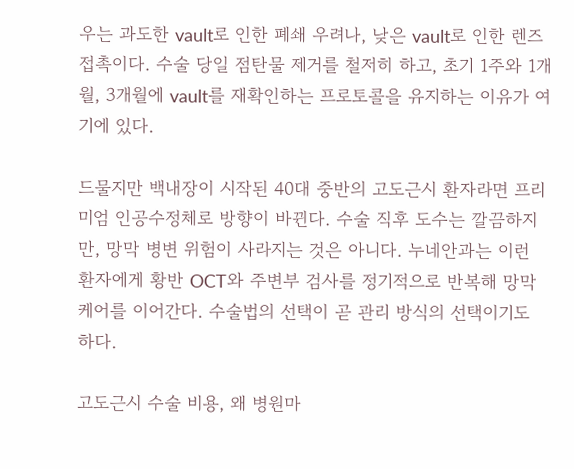우는 과도한 vault로 인한 폐쇄 우려나, 낮은 vault로 인한 렌즈 접촉이다. 수술 당일 점탄물 제거를 철저히 하고, 초기 1주와 1개월, 3개월에 vault를 재확인하는 프로토콜을 유지하는 이유가 여기에 있다.

드물지만 백내장이 시작된 40대 중반의 고도근시 환자라면 프리미엄 인공수정체로 방향이 바뀐다. 수술 직후 도수는 깔끔하지만, 망막 병변 위험이 사라지는 것은 아니다. 누네안과는 이런 환자에게 황반 OCT와 주변부 검사를 정기적으로 반복해 망막 케어를 이어간다. 수술법의 선택이 곧 관리 방식의 선택이기도 하다.

고도근시 수술 비용, 왜 병원마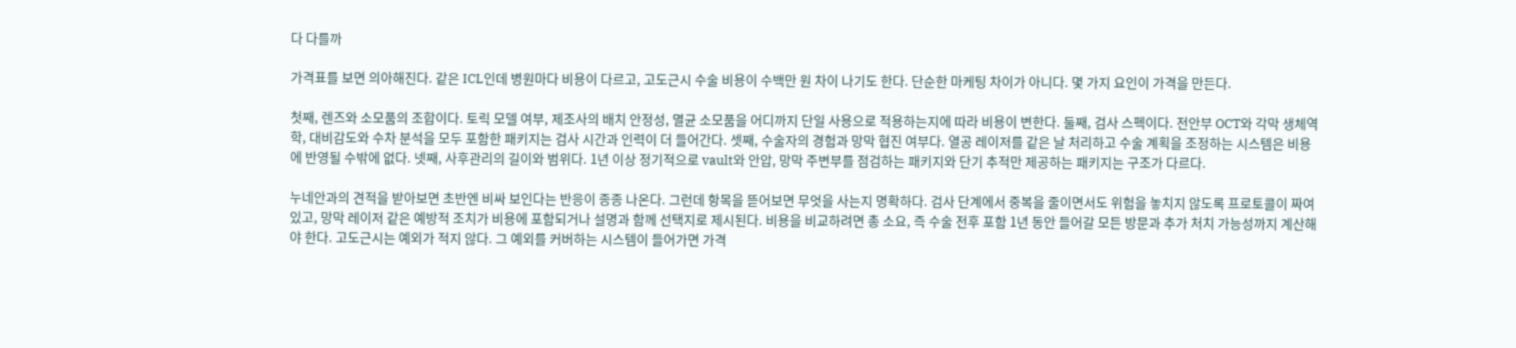다 다를까

가격표를 보면 의아해진다. 같은 ICL인데 병원마다 비용이 다르고, 고도근시 수술 비용이 수백만 원 차이 나기도 한다. 단순한 마케팅 차이가 아니다. 몇 가지 요인이 가격을 만든다.

첫째, 렌즈와 소모품의 조합이다. 토릭 모델 여부, 제조사의 배치 안정성, 멸균 소모품을 어디까지 단일 사용으로 적용하는지에 따라 비용이 변한다. 둘째, 검사 스펙이다. 전안부 OCT와 각막 생체역학, 대비감도와 수차 분석을 모두 포함한 패키지는 검사 시간과 인력이 더 들어간다. 셋째, 수술자의 경험과 망막 협진 여부다. 열공 레이저를 같은 날 처리하고 수술 계획을 조정하는 시스템은 비용에 반영될 수밖에 없다. 넷째, 사후관리의 길이와 범위다. 1년 이상 정기적으로 vault와 안압, 망막 주변부를 점검하는 패키지와 단기 추적만 제공하는 패키지는 구조가 다르다.

누네안과의 견적을 받아보면 초반엔 비싸 보인다는 반응이 종종 나온다. 그런데 항목을 뜯어보면 무엇을 사는지 명확하다. 검사 단계에서 중복을 줄이면서도 위험을 놓치지 않도록 프로토콜이 짜여 있고, 망막 레이저 같은 예방적 조치가 비용에 포함되거나 설명과 함께 선택지로 제시된다. 비용을 비교하려면 총 소요, 즉 수술 전후 포함 1년 동안 들어갈 모든 방문과 추가 처치 가능성까지 계산해야 한다. 고도근시는 예외가 적지 않다. 그 예외를 커버하는 시스템이 들어가면 가격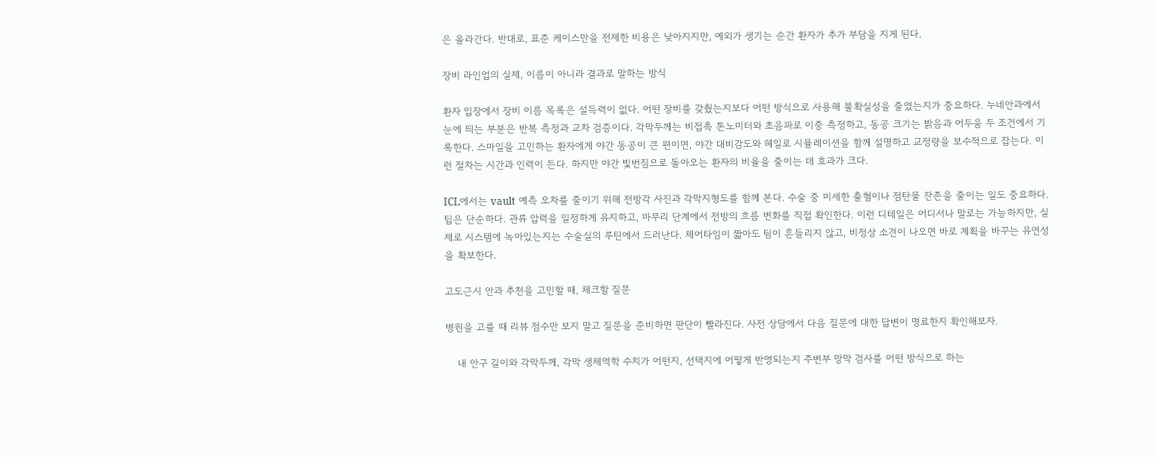은 올라간다. 반대로, 표준 케이스만을 전제한 비용은 낮아지지만, 예외가 생기는 순간 환자가 추가 부담을 지게 된다.

장비 라인업의 실제, 이름이 아니라 결과로 말하는 방식

환자 입장에서 장비 이름 목록은 설득력이 없다. 어떤 장비를 갖췄는지보다 어떤 방식으로 사용해 불확실성을 줄였는지가 중요하다. 누네안과에서 눈에 띄는 부분은 반복 측정과 교차 검증이다. 각막두께는 비접촉 톤노미터와 초음파로 이중 측정하고, 동공 크기는 밝음과 어두움 두 조건에서 기록한다. 스마일을 고민하는 환자에게 야간 동공이 큰 편이면, 야간 대비감도와 헤일로 시뮬레이션을 함께 설명하고 교정량을 보수적으로 잡는다. 이런 절차는 시간과 인력이 든다. 하지만 야간 빛번짐으로 돌아오는 환자의 비율을 줄이는 데 효과가 크다.

ICL에서는 vault 예측 오차를 줄이기 위해 전방각 사진과 각막지형도를 함께 본다. 수술 중 미세한 출혈이나 점탄물 잔존을 줄이는 일도 중요하다. 팁은 단순하다. 관류 압력을 일정하게 유지하고, 마무리 단계에서 전방의 흐름 변화를 직접 확인한다. 이런 디테일은 어디서나 말로는 가능하지만, 실제로 시스템에 녹아있는지는 수술실의 루틴에서 드러난다. 체어타임이 짧아도 팀이 흔들리지 않고, 비정상 소견이 나오면 바로 계획을 바꾸는 유연성을 확보한다.

고도근시 안과 추천을 고민할 때, 체크할 질문

병원을 고를 때 리뷰 점수만 보지 말고 질문을 준비하면 판단이 빨라진다. 사전 상담에서 다음 질문에 대한 답변이 명료한지 확인해보자.

    내 안구 길이와 각막두께, 각막 생체역학 수치가 어떤지, 선택지에 어떻게 반영되는지 주변부 망막 검사를 어떤 방식으로 하는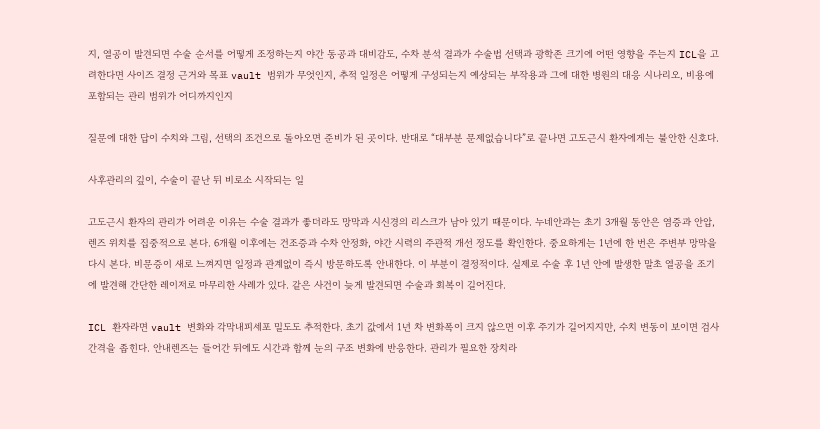지, 열공이 발견되면 수술 순서를 어떻게 조정하는지 야간 동공과 대비감도, 수차 분석 결과가 수술법 선택과 광학존 크기에 어떤 영향을 주는지 ICL을 고려한다면 사이즈 결정 근거와 목표 vault 범위가 무엇인지, 추적 일정은 어떻게 구성되는지 예상되는 부작용과 그에 대한 병원의 대응 시나리오, 비용에 포함되는 관리 범위가 어디까지인지

질문에 대한 답이 수치와 그림, 선택의 조건으로 돌아오면 준비가 된 곳이다. 반대로 “대부분 문제없습니다”로 끝나면 고도근시 환자에게는 불안한 신호다.

사후관리의 깊이, 수술이 끝난 뒤 비로소 시작되는 일

고도근시 환자의 관리가 어려운 이유는 수술 결과가 좋더라도 망막과 시신경의 리스크가 남아 있기 때문이다. 누네안과는 초기 3개월 동안은 염증과 안압, 렌즈 위치를 집중적으로 본다. 6개월 이후에는 건조증과 수차 안정화, 야간 시력의 주관적 개선 정도를 확인한다. 중요하게는 1년에 한 번은 주변부 망막을 다시 본다. 비문증이 새로 느껴지면 일정과 관계없이 즉시 방문하도록 안내한다. 이 부분이 결정적이다. 실제로 수술 후 1년 안에 발생한 말초 열공을 조기에 발견해 간단한 레이저로 마무리한 사례가 있다. 같은 사건이 늦게 발견되면 수술과 회복이 길어진다.

ICL 환자라면 vault 변화와 각막내피세포 밀도도 추적한다. 초기 값에서 1년 차 변화폭이 크지 않으면 이후 주기가 길어지지만, 수치 변동이 보이면 검사 간격을 좁힌다. 안내렌즈는 들어간 뒤에도 시간과 함께 눈의 구조 변화에 반응한다. 관리가 필요한 장치라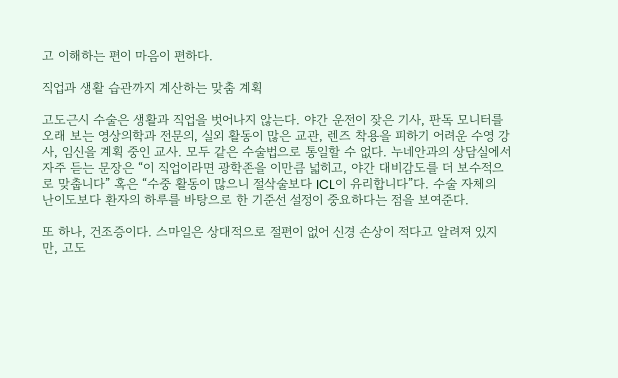고 이해하는 편이 마음이 편하다.

직업과 생활 습관까지 계산하는 맞춤 계획

고도근시 수술은 생활과 직업을 벗어나지 않는다. 야간 운전이 잦은 기사, 판독 모니터를 오래 보는 영상의학과 전문의, 실외 활동이 많은 교관, 렌즈 착용을 피하기 어려운 수영 강사, 임신을 계획 중인 교사. 모두 같은 수술법으로 통일할 수 없다. 누네안과의 상담실에서 자주 듣는 문장은 “이 직업이라면 광학존을 이만큼 넓히고, 야간 대비감도를 더 보수적으로 맞춥니다” 혹은 “수중 활동이 많으니 절삭술보다 ICL이 유리합니다”다. 수술 자체의 난이도보다 환자의 하루를 바탕으로 한 기준선 설정이 중요하다는 점을 보여준다.

또 하나, 건조증이다. 스마일은 상대적으로 절편이 없어 신경 손상이 적다고 알려져 있지만, 고도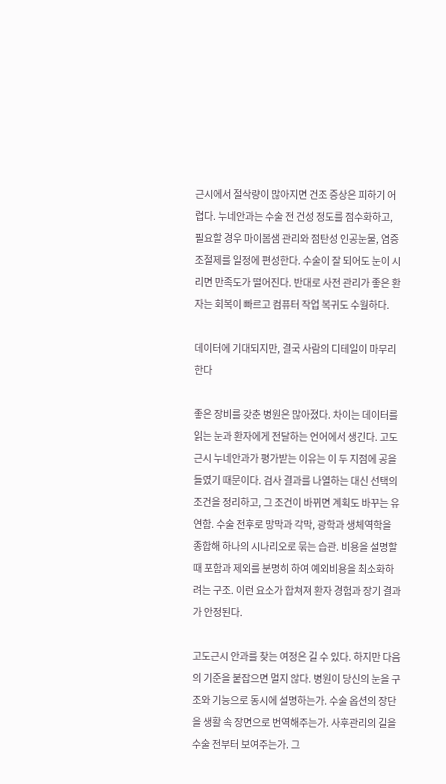근시에서 절삭량이 많아지면 건조 증상은 피하기 어렵다. 누네안과는 수술 전 건성 정도를 점수화하고, 필요할 경우 마이봄샘 관리와 점탄성 인공눈물, 염증 조절제를 일정에 편성한다. 수술이 잘 되어도 눈이 시리면 만족도가 떨어진다. 반대로 사전 관리가 좋은 환자는 회복이 빠르고 컴퓨터 작업 복귀도 수월하다.

데이터에 기대되지만, 결국 사람의 디테일이 마무리한다

좋은 장비를 갖춘 병원은 많아졌다. 차이는 데이터를 읽는 눈과 환자에게 전달하는 언어에서 생긴다. 고도근시 누네안과가 평가받는 이유는 이 두 지점에 공을 들였기 때문이다. 검사 결과를 나열하는 대신 선택의 조건을 정리하고, 그 조건이 바뀌면 계획도 바꾸는 유연함. 수술 전후로 망막과 각막, 광학과 생체역학을 종합해 하나의 시나리오로 묶는 습관. 비용을 설명할 때 포함과 제외를 분명히 하여 예외비용을 최소화하려는 구조. 이런 요소가 합쳐져 환자 경험과 장기 결과가 안정된다.

고도근시 안과를 찾는 여정은 길 수 있다. 하지만 다음의 기준을 붙잡으면 멀지 않다. 병원이 당신의 눈을 구조와 기능으로 동시에 설명하는가. 수술 옵션의 장단을 생활 속 장면으로 번역해주는가. 사후관리의 길을 수술 전부터 보여주는가. 그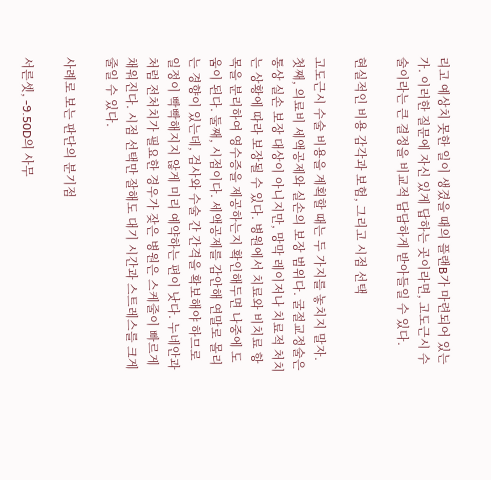리고 예상치 못한 일이 생겼을 때의 플랜B가 마련되어 있는가. 이러한 질문에 자신 있게 답하는 곳이라면, 고도근시 수술이라는 큰 결정을 비교적 담담하게 받아들일 수 있다.

현실적인 비용 감각과 보험, 그리고 시점 선택

고도근시 수술 비용을 계획할 때는 두 가지를 놓치지 말자. 첫째, 의료비 세액공제와 실손의 보장 범위다. 굴절교정술은 통상 실손 보장 대상이 아니지만, 망막 레이저나 치료적 처치는 상황에 따라 보장될 수 있다. 병원에서 치료와 비치료 항목을 분리하여 영수증을 제공하는지 확인해두면 나중에 도움이 된다. 둘째, 시점이다. 세액공제를 감안해 연말로 몰리는 경향이 있는데, 검사와 수술 간 간격을 확보해야 하므로 일정이 빡빡해지지 않게 미리 예약하는 편이 낫다. 누네안과처럼 전처치가 필요한 경우가 잦은 병원은 스케줄이 빠르게 채워진다. 시점 선택만 잘해도 대기 시간과 스트레스를 크게 줄일 수 있다.

사례로 보는 판단의 분기점

서른셋, -9.50D의 사무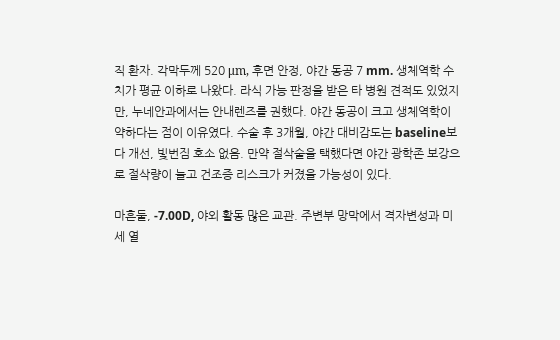직 환자. 각막두께 520 μm, 후면 안정, 야간 동공 7 mm. 생체역학 수치가 평균 이하로 나왔다. 라식 가능 판정을 받은 타 병원 견적도 있었지만, 누네안과에서는 안내렌즈를 권했다. 야간 동공이 크고 생체역학이 약하다는 점이 이유였다. 수술 후 3개월, 야간 대비감도는 baseline보다 개선, 빛번짐 호소 없음. 만약 절삭술을 택했다면 야간 광학존 보강으로 절삭량이 늘고 건조증 리스크가 커졌을 가능성이 있다.

마흔둘, -7.00D, 야외 활동 많은 교관. 주변부 망막에서 격자변성과 미세 열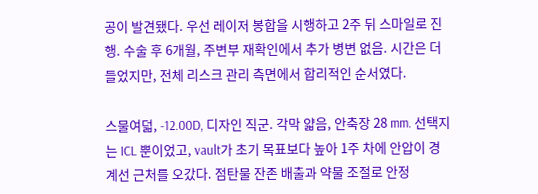공이 발견됐다. 우선 레이저 봉합을 시행하고 2주 뒤 스마일로 진행. 수술 후 6개월, 주변부 재확인에서 추가 병변 없음. 시간은 더 들었지만, 전체 리스크 관리 측면에서 합리적인 순서였다.

스물여덟, -12.00D, 디자인 직군. 각막 얇음, 안축장 28 mm. 선택지는 ICL 뿐이었고, vault가 초기 목표보다 높아 1주 차에 안압이 경계선 근처를 오갔다. 점탄물 잔존 배출과 약물 조절로 안정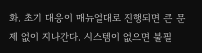화. 초기 대응이 매뉴얼대로 진행되면 큰 문제 없이 지나간다. 시스템이 없으면 불필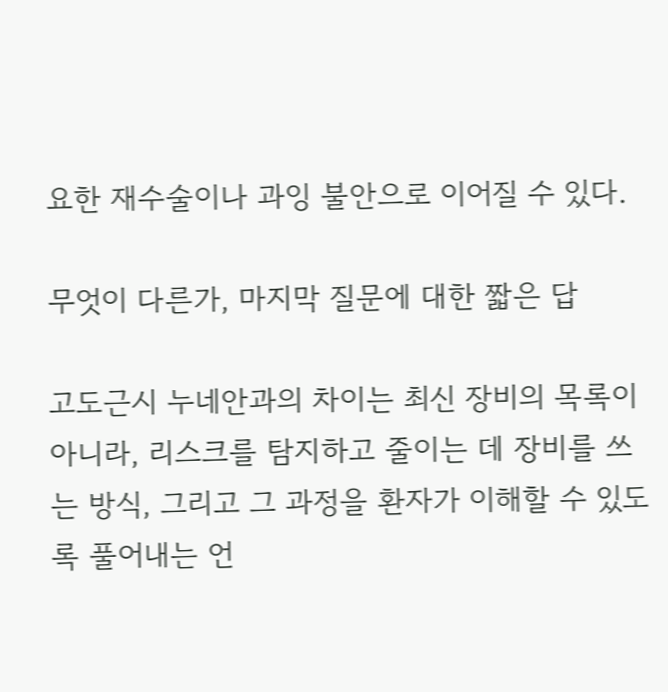요한 재수술이나 과잉 불안으로 이어질 수 있다.

무엇이 다른가, 마지막 질문에 대한 짧은 답

고도근시 누네안과의 차이는 최신 장비의 목록이 아니라, 리스크를 탐지하고 줄이는 데 장비를 쓰는 방식, 그리고 그 과정을 환자가 이해할 수 있도록 풀어내는 언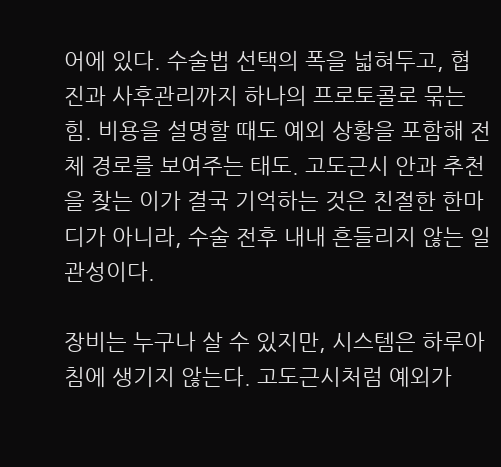어에 있다. 수술법 선택의 폭을 넓혀두고, 협진과 사후관리까지 하나의 프로토콜로 묶는 힘. 비용을 설명할 때도 예외 상황을 포함해 전체 경로를 보여주는 태도. 고도근시 안과 추천을 찾는 이가 결국 기억하는 것은 친절한 한마디가 아니라, 수술 전후 내내 흔들리지 않는 일관성이다.

장비는 누구나 살 수 있지만, 시스템은 하루아침에 생기지 않는다. 고도근시처럼 예외가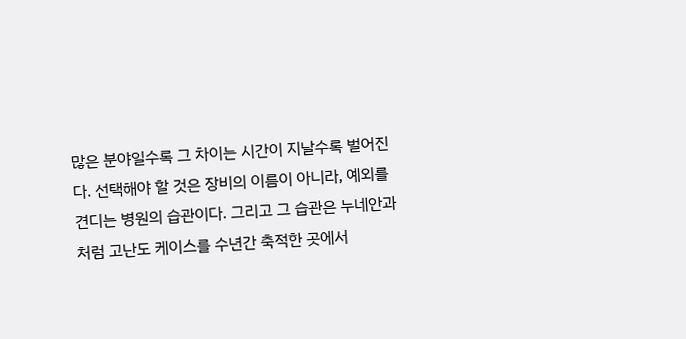많은 분야일수록 그 차이는 시간이 지날수록 벌어진다. 선택해야 할 것은 장비의 이름이 아니라, 예외를 견디는 병원의 습관이다. 그리고 그 습관은 누네안과처럼 고난도 케이스를 수년간 축적한 곳에서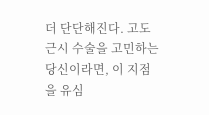더 단단해진다. 고도근시 수술을 고민하는 당신이라면, 이 지점을 유심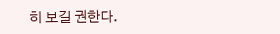히 보길 권한다.